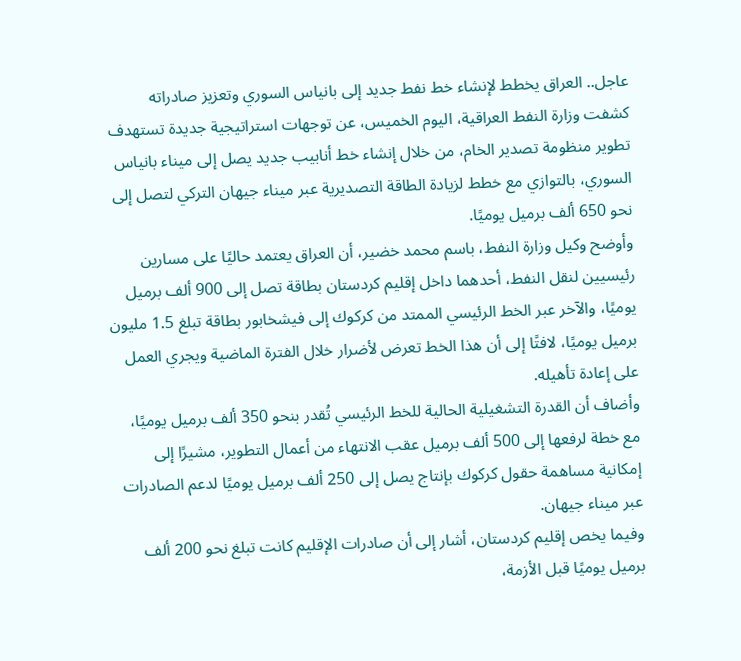عاجل.. العراق يخطط لإنشاء خط نفط جديد إلى بانياس السوري وتعزيز صادراته
كشفت وزارة النفط العراقية، اليوم الخميس، عن توجهات استراتيجية جديدة تستهدف تطوير منظومة تصدير الخام، من خلال إنشاء خط أنابيب جديد يصل إلى ميناء بانياس السوري، بالتوازي مع خطط لزيادة الطاقة التصديرية عبر ميناء جيهان التركي لتصل إلى نحو 650 ألف برميل يوميًا.
وأوضح وكيل وزارة النفط، باسم محمد خضير، أن العراق يعتمد حاليًا على مسارين رئيسيين لنقل النفط، أحدهما داخل إقليم كردستان بطاقة تصل إلى 900 ألف برميل يوميًا، والآخر عبر الخط الرئيسي الممتد من كركوك إلى فيشخابور بطاقة تبلغ 1.5 مليون برميل يوميًا، لافتًا إلى أن هذا الخط تعرض لأضرار خلال الفترة الماضية ويجري العمل على إعادة تأهيله.
وأضاف أن القدرة التشغيلية الحالية للخط الرئيسي تُقدر بنحو 350 ألف برميل يوميًا، مع خطة لرفعها إلى 500 ألف برميل عقب الانتهاء من أعمال التطوير، مشيرًا إلى إمكانية مساهمة حقول كركوك بإنتاج يصل إلى 250 ألف برميل يوميًا لدعم الصادرات عبر ميناء جيهان.
وفيما يخص إقليم كردستان، أشار إلى أن صادرات الإقليم كانت تبلغ نحو 200 ألف برميل يوميًا قبل الأزمة،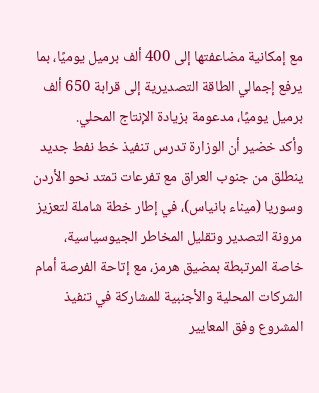مع إمكانية مضاعفتها إلى 400 ألف برميل يوميًا، بما يرفع إجمالي الطاقة التصديرية إلى قرابة 650 ألف برميل يوميًا، مدعومة بزيادة الإنتاج المحلي.
وأكد خضير أن الوزارة تدرس تنفيذ خط نفط جديد ينطلق من جنوب العراق مع تفرعات تمتد نحو الأردن وسوريا (ميناء بانياس)، في إطار خطة شاملة لتعزيز مرونة التصدير وتقليل المخاطر الجيوسياسية، خاصة المرتبطة بمضيق هرمز، مع إتاحة الفرصة أمام الشركات المحلية والأجنبية للمشاركة في تنفيذ المشروع وفق المعايير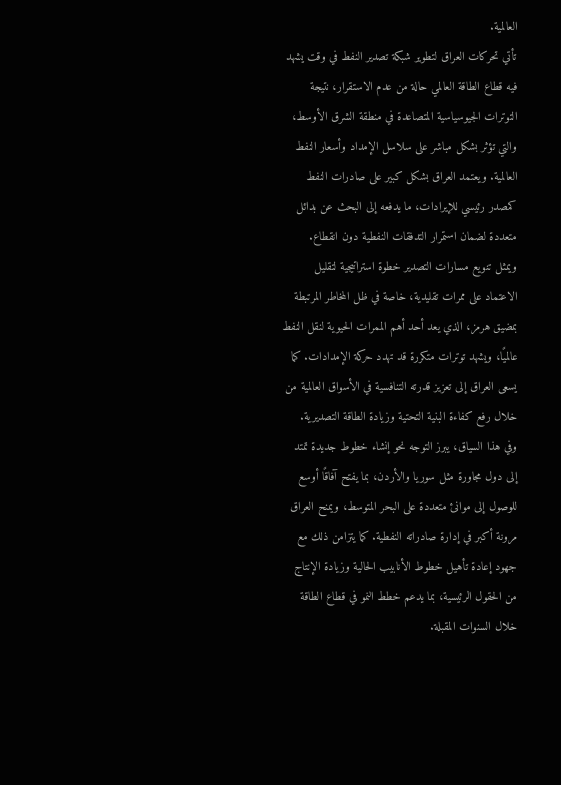العالمية.
تأتي تحركات العراق لتطوير شبكة تصدير النفط في وقت يشهد فيه قطاع الطاقة العالمي حالة من عدم الاستقرار، نتيجة التوترات الجيوسياسية المتصاعدة في منطقة الشرق الأوسط، والتي تؤثر بشكل مباشر على سلاسل الإمداد وأسعار النفط العالمية. ويعتمد العراق بشكل كبير على صادرات النفط كمصدر رئيسي للإيرادات، ما يدفعه إلى البحث عن بدائل متعددة لضمان استمرار التدفقات النفطية دون انقطاع.
ويمثل تنويع مسارات التصدير خطوة استراتيجية لتقليل الاعتماد على ممرات تقليدية، خاصة في ظل المخاطر المرتبطة بمضيق هرمز، الذي يعد أحد أهم الممرات الحيوية لنقل النفط عالميًا، ويشهد توترات متكررة قد تهدد حركة الإمدادات. كما يسعى العراق إلى تعزيز قدرته التنافسية في الأسواق العالمية من خلال رفع كفاءة البنية التحتية وزيادة الطاقة التصديرية.
وفي هذا السياق، يبرز التوجه نحو إنشاء خطوط جديدة تمتد إلى دول مجاورة مثل سوريا والأردن، بما يفتح آفاقًا أوسع للوصول إلى موانئ متعددة على البحر المتوسط، ويمنح العراق مرونة أكبر في إدارة صادراته النفطية. كما يتزامن ذلك مع جهود إعادة تأهيل خطوط الأنابيب الحالية وزيادة الإنتاج من الحقول الرئيسية، بما يدعم خطط النمو في قطاع الطاقة خلال السنوات المقبلة.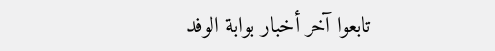تابعوا آخر أخبار بوابة الوفد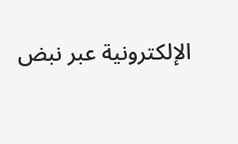الإلكترونية عبر نبض